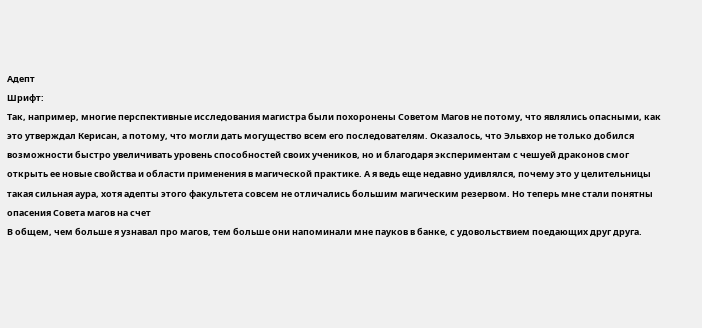Адепт
Шрифт:
Так, например, многие перспективные исследования магистра были похоронены Советом Магов не потому, что являлись опасными, как это утверждал Керисан, а потому, что могли дать могущество всем его последователям. Оказалось, что Эльвхор не только добился возможности быстро увеличивать уровень способностей своих учеников, но и благодаря экспериментам с чешуей драконов смог открыть ее новые свойства и области применения в магической практике. А я ведь еще недавно удивлялся, почему это у целительницы такая сильная аура, хотя адепты этого факультета совсем не отличались большим магическим резервом. Но теперь мне стали понятны опасения Совета магов на счет
В общем, чем больше я узнавал про магов, тем больше они напоминали мне пауков в банке, с удовольствием поедающих друг друга.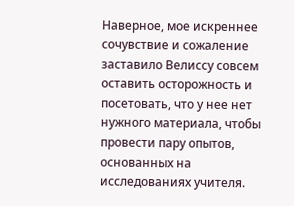Наверное, мое искреннее сочувствие и сожаление заставило Велиссу совсем оставить осторожность и посетовать, что у нее нет нужного материала, чтобы провести пару опытов, основанных на исследованиях учителя.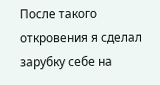После такого откровения я сделал зарубку себе на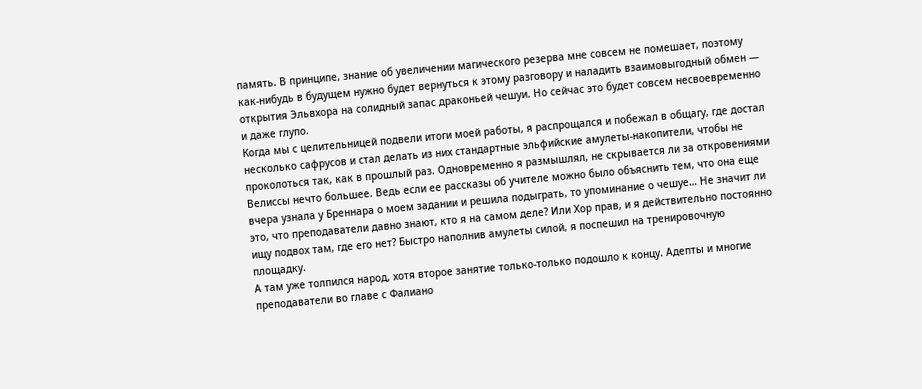память. В принципе, знание об увеличении магического резерва мне совсем не помешает, поэтому как-нибудь в будущем нужно будет вернуться к этому разговору и наладить взаимовыгодный обмен — открытия Эльвхора на солидный запас драконьей чешуи. Но сейчас это будет совсем несвоевременно и даже глупо.
Когда мы с целительницей подвели итоги моей работы, я распрощался и побежал в общагу, где достал несколько сафрусов и стал делать из них стандартные эльфийские амулеты-накопители, чтобы не проколоться так, как в прошлый раз. Одновременно я размышлял, не скрывается ли за откровениями Велиссы нечто большее. Ведь если ее рассказы об учителе можно было объяснить тем, что она еще вчера узнала у Бреннара о моем задании и решила подыграть, то упоминание о чешуе… Не значит ли это, что преподаватели давно знают, кто я на самом деле? Или Хор прав, и я действительно постоянно ищу подвох там, где его нет? Быстро наполнив амулеты силой, я поспешил на тренировочную площадку.
А там уже толпился народ, хотя второе занятие только-только подошло к концу. Адепты и многие преподаватели во главе с Фалиано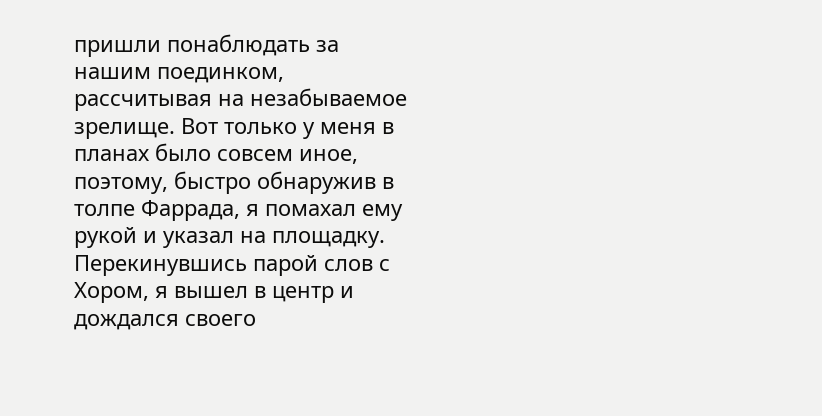пришли понаблюдать за нашим поединком, рассчитывая на незабываемое зрелище. Вот только у меня в планах было совсем иное, поэтому, быстро обнаружив в толпе Фаррада, я помахал ему рукой и указал на площадку. Перекинувшись парой слов с Хором, я вышел в центр и дождался своего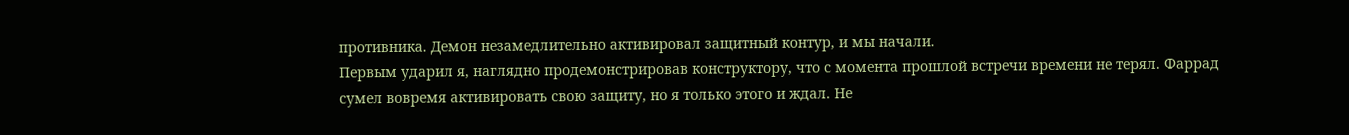противника. Демон незамедлительно активировал защитный контур, и мы начали.
Первым ударил я, наглядно продемонстрировав конструктору, что с момента прошлой встречи времени не терял. Фаррад сумел вовремя активировать свою защиту, но я только этого и ждал. Не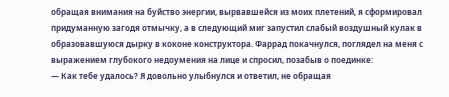обращая внимания на буйство энергии, вырвавшейся из моих плетений, я сформировал придуманную загодя отмычку, а в следующий миг запустил слабый воздушный кулак в образовавшуюся дырку в коконе конструктора. Фаррад покачнулся, поглядел на меня с выражением глубокого недоумения на лице и спросил, позабыв о поединке:
— Как тебе удалось? Я довольно улыбнулся и ответил, не обращая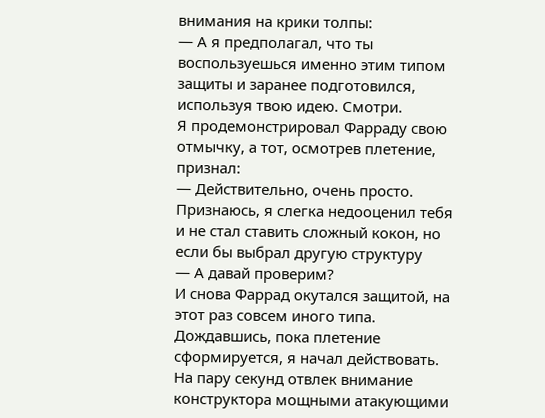внимания на крики толпы:
— А я предполагал, что ты воспользуешься именно этим типом защиты и заранее подготовился, используя твою идею. Смотри.
Я продемонстрировал Фарраду свою отмычку, а тот, осмотрев плетение, признал:
— Действительно, очень просто. Признаюсь, я слегка недооценил тебя и не стал ставить сложный кокон, но если бы выбрал другую структуру
— А давай проверим?
И снова Фаррад окутался защитой, на этот раз совсем иного типа. Дождавшись, пока плетение сформируется, я начал действовать. На пару секунд отвлек внимание конструктора мощными атакующими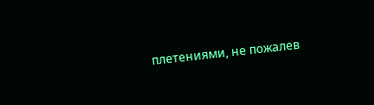плетениями, не пожалев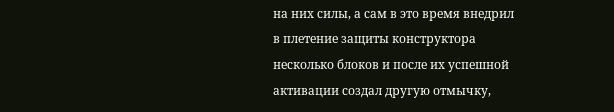на них силы, а сам в это время внедрил в плетение защиты конструктора несколько блоков и после их успешной активации создал другую отмычку,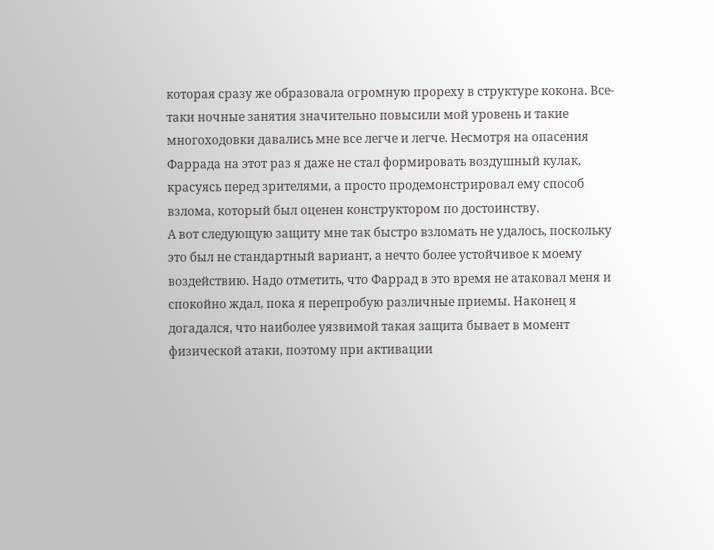которая сразу же образовала огромную прореху в структуре кокона. Все-таки ночные занятия значительно повысили мой уровень и такие многоходовки давались мне все легче и легче. Несмотря на опасения Фаррада на этот раз я даже не стал формировать воздушный кулак, красуясь перед зрителями, а просто продемонстрировал ему способ взлома, который был оценен конструктором по достоинству.
А вот следующую защиту мне так быстро взломать не удалось, поскольку это был не стандартный вариант, а нечто более устойчивое к моему воздействию. Надо отметить, что Фаррад в это время не атаковал меня и спокойно ждал, пока я перепробую различные приемы. Наконец я догадался, что наиболее уязвимой такая защита бывает в момент физической атаки, поэтому при активации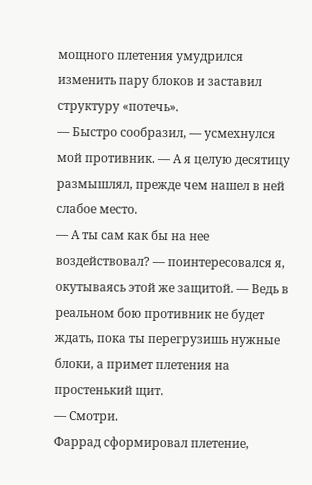мощного плетения умудрился изменить пару блоков и заставил структуру «потечь».
— Быстро сообразил, — усмехнулся мой противник. — А я целую десятицу размышлял, прежде чем нашел в ней слабое место.
— А ты сам как бы на нее воздействовал? — поинтересовался я, окутываясь этой же защитой. — Ведь в реальном бою противник не будет ждать, пока ты перегрузишь нужные блоки, а примет плетения на простенький щит.
— Смотри.
Фаррад сформировал плетение,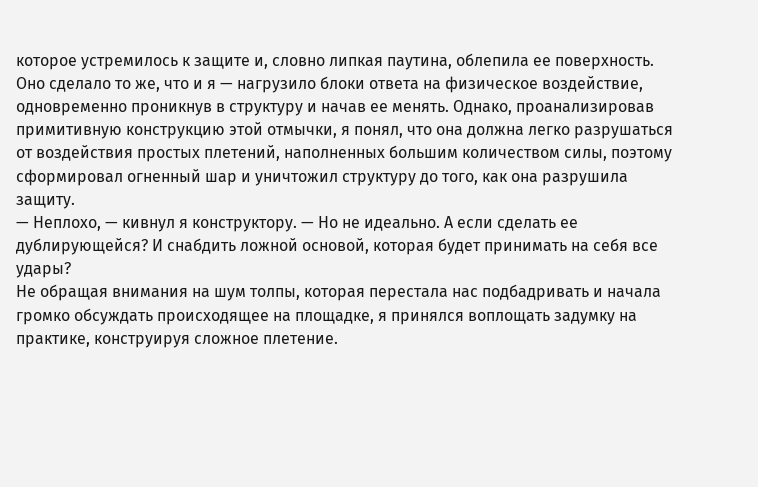которое устремилось к защите и, словно липкая паутина, облепила ее поверхность. Оно сделало то же, что и я — нагрузило блоки ответа на физическое воздействие, одновременно проникнув в структуру и начав ее менять. Однако, проанализировав примитивную конструкцию этой отмычки, я понял, что она должна легко разрушаться от воздействия простых плетений, наполненных большим количеством силы, поэтому сформировал огненный шар и уничтожил структуру до того, как она разрушила защиту.
— Неплохо, — кивнул я конструктору. — Но не идеально. А если сделать ее дублирующейся? И снабдить ложной основой, которая будет принимать на себя все удары?
Не обращая внимания на шум толпы, которая перестала нас подбадривать и начала громко обсуждать происходящее на площадке, я принялся воплощать задумку на практике, конструируя сложное плетение.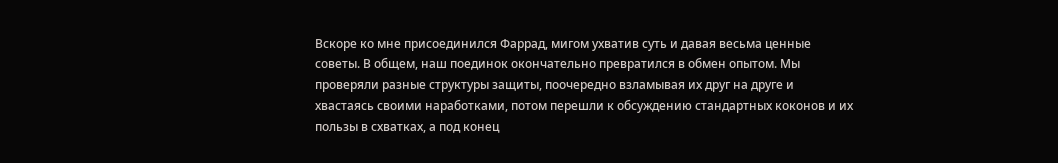Вскоре ко мне присоединился Фаррад, мигом ухватив суть и давая весьма ценные советы. В общем, наш поединок окончательно превратился в обмен опытом. Мы проверяли разные структуры защиты, поочередно взламывая их друг на друге и хвастаясь своими наработками, потом перешли к обсуждению стандартных коконов и их пользы в схватках, а под конец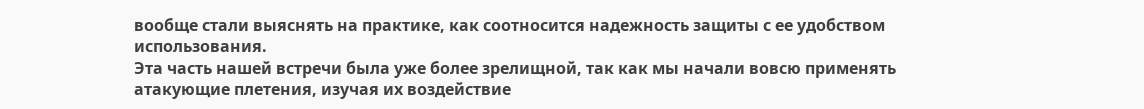вообще стали выяснять на практике, как соотносится надежность защиты с ее удобством использования.
Эта часть нашей встречи была уже более зрелищной, так как мы начали вовсю применять атакующие плетения, изучая их воздействие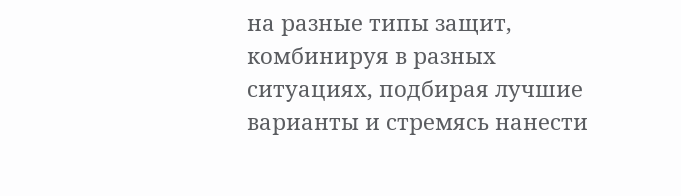на разные типы защит, комбинируя в разных ситуациях, подбирая лучшие варианты и стремясь нанести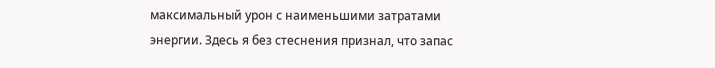максимальный урон с наименьшими затратами энергии. Здесь я без стеснения признал, что запас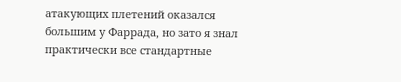атакующих плетений оказался большим у Фаррада, но зато я знал практически все стандартные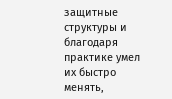защитные структуры и благодаря практике умел их быстро менять,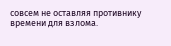совсем не оставляя противнику времени для взлома.